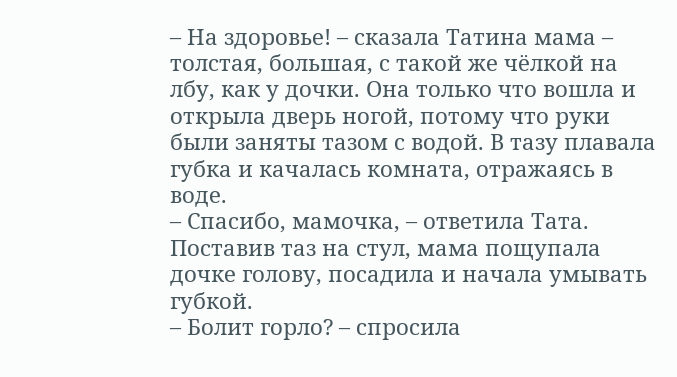– На здоровье! – сказала Татина мама – толстая, большая, с такой же чёлкой на лбу, как у дочки. Она только что вошла и открыла дверь ногой, потому что руки были заняты тазом с водой. В тазу плавала губка и качалась комната, отражаясь в воде.
– Спасибо, мамочка, – ответила Тата.
Поставив таз на стул, мама пощупала дочке голову, посадила и начала умывать губкой.
– Болит горло? – спросила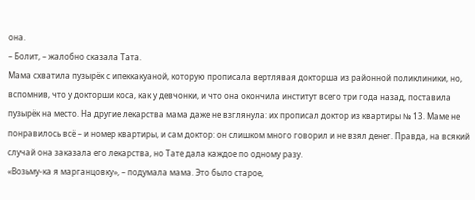она.
– Болит, – жалобно сказала Тата.
Мама схватила пузырёк с ипеккакуаной, которую прописала вертлявая докторша из районной поликлиники, но, вспомнив, что у докторши коса, как у девчонки, и что она окончила институт всего три года назад, поставила пузырёк на место. На другие лекарства мама даже не взглянула: их прописал доктор из квартиры № 13. Маме не понравилось всё – и номер квартиры, и сам доктор: он слишком много говорил и не взял денег. Правда, на всякий случай она заказала его лекарства, но Тате дала каждое по одному разу.
«Возьму-ка я марганцовку», – подумала мама. Это было старое,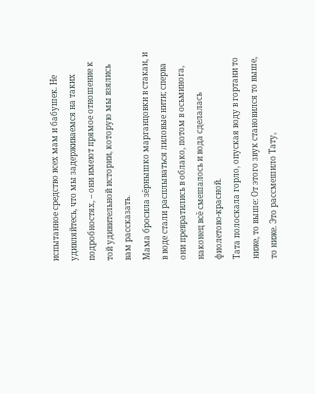испытанное средство всех мам и бабушек. Не удивляйтесь, что мы задерживаемся на таких подробностях, – они имеют прямое отношение к той удивительной истории, которую мы взялись вам рассказать.
Мама бросила зёрнышко марганцовки в стакан, и в воде стали расплываться лиловые нити; сперва они превратились в облако, потом в осьминога, наконец всё смешалось и вода сделалась фиолетово-красной.
Тата полоскала горло, опуская воду в гортани то ниже, то выше: От этого звук становился то выше, то ниже. Это рассмешило Тату,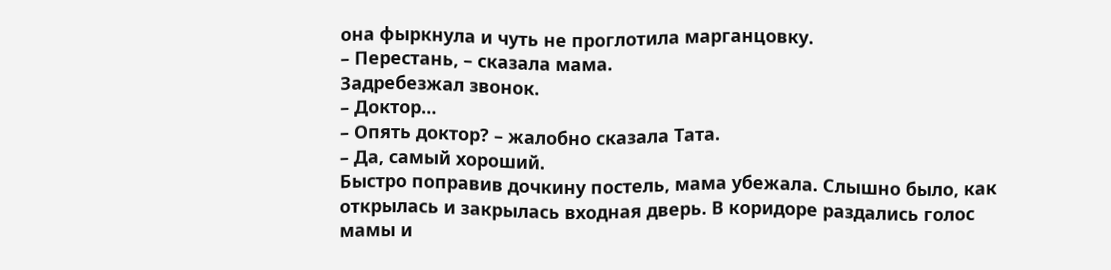она фыркнула и чуть не проглотила марганцовку.
– Перестань, – сказала мама.
Задребезжал звонок.
– Доктор…
– Опять доктор? – жалобно сказала Тата.
– Да, самый хороший.
Быстро поправив дочкину постель, мама убежала. Слышно было, как открылась и закрылась входная дверь. В коридоре раздались голос мамы и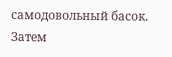самодовольный басок. Затем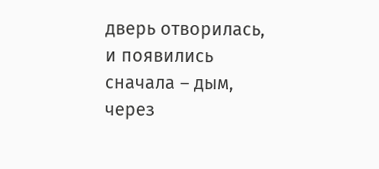дверь отворилась, и появились сначала – дым, через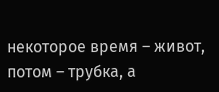некоторое время – живот, потом – трубка, а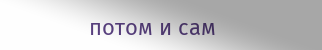потом и сам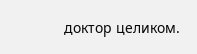доктор целиком.